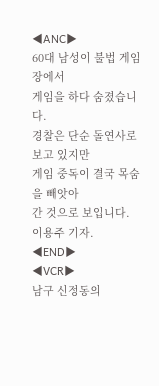◀ANC▶
60대 남성이 불법 게임장에서
게임을 하다 숨졌습니다.
경찰은 단순 돌연사로 보고 있지만
게임 중독이 결국 목숨을 빼앗아
간 것으로 보입니다.
이용주 기자.
◀END▶
◀VCR▶
남구 신정동의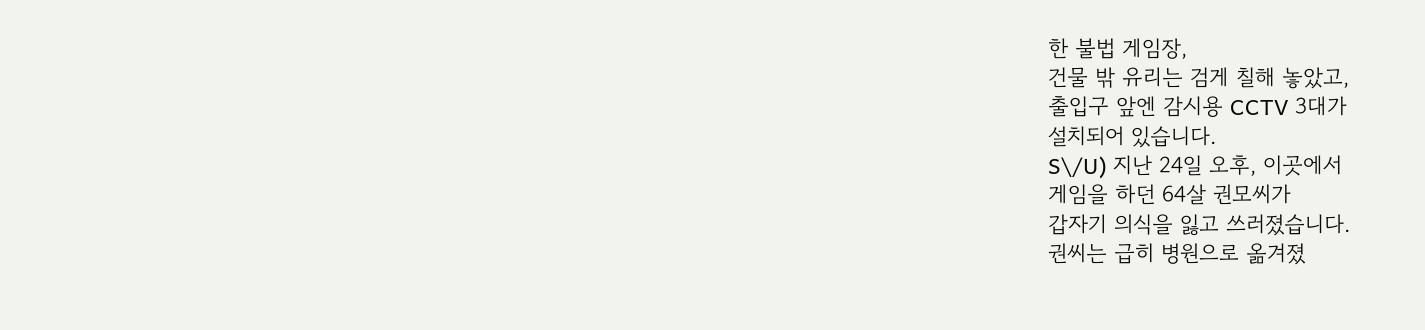한 불법 게임장,
건물 밖 유리는 검게 칠해 놓았고,
출입구 앞엔 감시용 CCTV 3대가
설치되어 있습니다.
S\/U) 지난 24일 오후, 이곳에서
게임을 하던 64살 권모씨가
갑자기 의식을 잃고 쓰러졌습니다.
권씨는 급히 병원으로 옮겨졌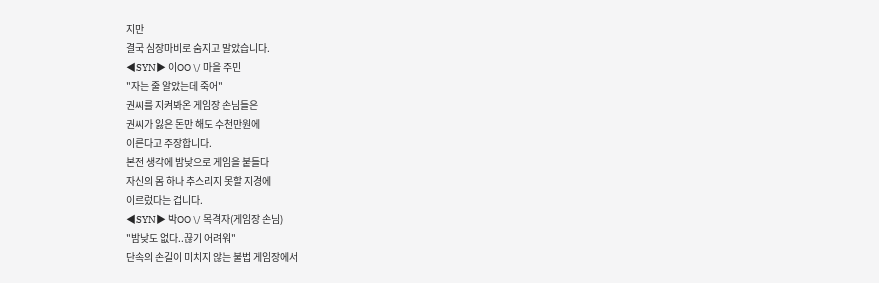지만
결국 심장마비로 숨지고 말았습니다.
◀SYN▶ 이OO \/ 마을 주민
"자는 줄 알았는데 죽어"
권씨를 지켜봐온 게임장 손님들은
권씨가 잃은 돈만 해도 수천만원에
이른다고 주장합니다.
본전 생각에 밤낮으로 게임을 붙들다
자신의 몸 하나 추스리지 못할 지경에
이르렀다는 겁니다.
◀SYN▶ 박OO \/ 목격자(게임장 손님)
"밤낮도 없다..끊기 어려워"
단속의 손길이 미치지 않는 불법 게임장에서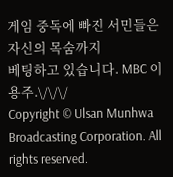게임 중독에 빠진 서민들은 자신의 목숨까지
베팅하고 있습니다. MBC 이용주.\/\/\/
Copyright © Ulsan Munhwa Broadcasting Corporation. All rights reserved.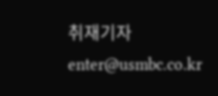취재기자
enter@usmbc.co.kr